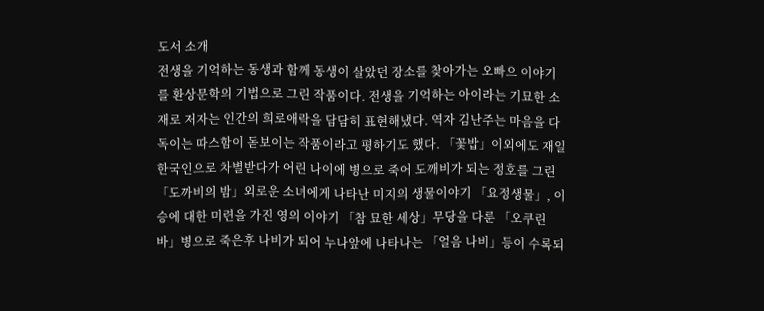도서 소개
전생을 기억하는 동생과 함께 동생이 살았던 장소를 찾아가는 오빠으 이야기를 환상문학의 기법으로 그린 작품이다. 전생을 기억하는 아이라는 기묘한 소재로 저자는 인간의 희로애락을 담담히 표현해냈다. 역자 김난주는 마음을 다독이는 따스함이 돋보이는 작품이라고 평하기도 했다. 「꽃밥」이외에도 재일 한국인으로 차별받다가 어린 나이에 병으로 죽어 도깨비가 되는 정호를 그린 「도까비의 밤」외로운 소녀에게 나타난 미지의 생물이야기 「요정생물」, 이승에 대한 미련을 가진 영의 이야기 「참 묘한 세상」무당을 다룬 「오쿠린바」병으로 죽은후 나비가 되어 누나앞에 나타나는 「얼음 나비」등이 수록되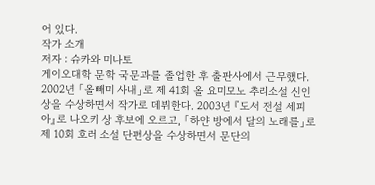어 있다.
작가 소개
저자 : 슈카와 미나토
게이오대학 문학 국문과를 졸업한 후 출판사에서 근무했다. 2002년 「올빼미 사내」로 제 41회 올 요미모노 추리소설 신인상을 수상하면서 작가로 데뷔한다. 2003년 『도서 전설 세피아』로 나오키 상 후보에 오르고, 「하얀 방에서 달의 노래를」로 제 10회 호러 소설 단편상을 수상하면서 문단의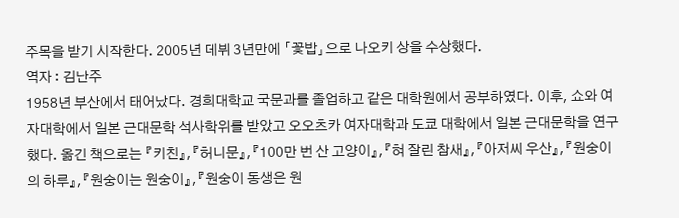주목을 받기 시작한다. 2005년 데뷔 3년만에 「꽃밥」으로 나오키 상을 수상했다.
역자 : 김난주
1958년 부산에서 태어났다. 경희대학교 국문과를 졸업하고 같은 대학원에서 공부하였다. 이후, 쇼와 여자대학에서 일본 근대문학 석사학위를 받았고 오오츠카 여자대학과 도쿄 대학에서 일본 근대문학을 연구했다. 옮긴 책으로는 『키친』,『허니문』,『100만 번 산 고양이』,『혀 잘린 참새』,『아저씨 우산』,『원숭이의 하루』,『원숭이는 원숭이』,『원숭이 동생은 원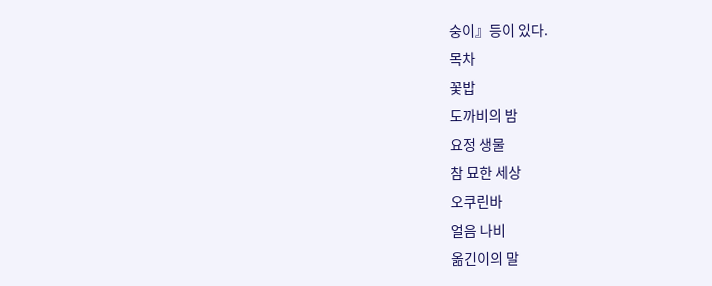숭이』등이 있다.
목차
꽃밥
도까비의 밤
요정 생물
참 묘한 세상
오쿠린바
얼음 나비
옮긴이의 말